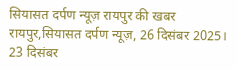सियासत दर्पण न्यूज़ रायपुर की खबर
रायपुर,सियासत दर्पण न्यूज़, 26 दिसंबर 2025।
23 दिसंबर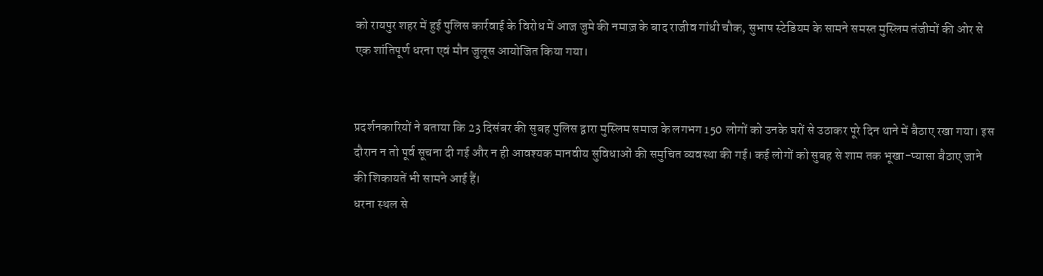को रायपुर शहर में हुई पुलिस कार्रवाई के विरोध में आज जुमे की नमाज़ के बाद राजीव गांधी चौक, सुभाष स्टेडियम के सामने समस्त मुस्लिम तंजीमों की ओर से एक शांतिपूर्ण धरना एवं मौन जुलूस आयोजित किया गया।


प्रदर्शनकारियों ने बताया कि 23 दिसंबर की सुबह पुलिस द्वारा मुस्लिम समाज के लगभग 150 लोगों को उनके घरों से उठाकर पूरे दिन थाने में बैठाए रखा गया। इस दौरान न तो पूर्व सूचना दी गई और न ही आवश्यक मानवीय सुविधाओं की समुचित व्यवस्था की गई। कई लोगों को सुबह से शाम तक भूखा-प्यासा बैठाए जाने की शिकायतें भी सामने आई हैं।
धरना स्थल से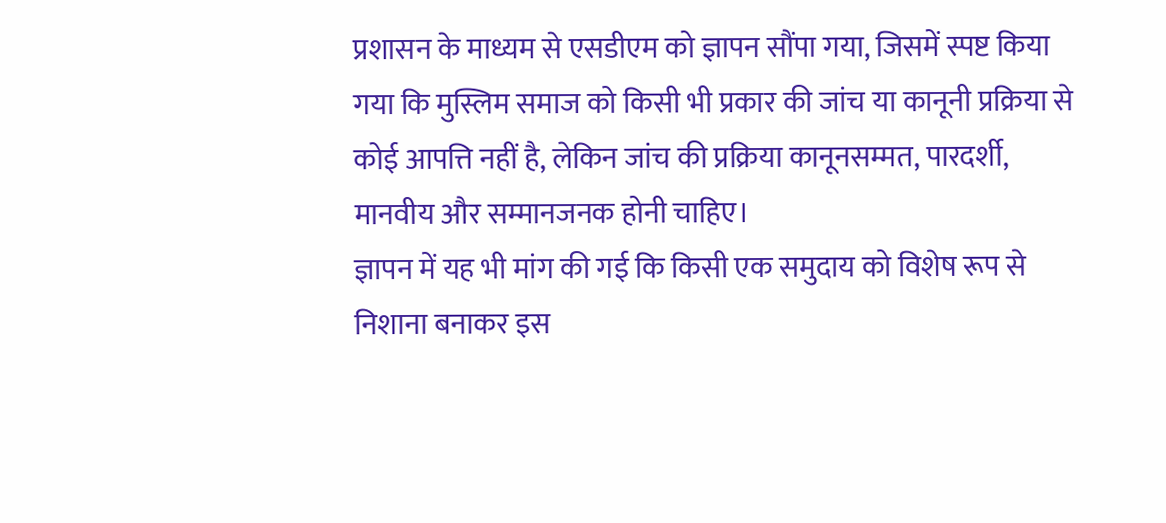प्रशासन के माध्यम से एसडीएम को ज्ञापन सौंपा गया, जिसमें स्पष्ट किया गया कि मुस्लिम समाज को किसी भी प्रकार की जांच या कानूनी प्रक्रिया से कोई आपत्ति नहीं है, लेकिन जांच की प्रक्रिया कानूनसम्मत, पारदर्शी, मानवीय और सम्मानजनक होनी चाहिए।
ज्ञापन में यह भी मांग की गई कि किसी एक समुदाय को विशेष रूप से निशाना बनाकर इस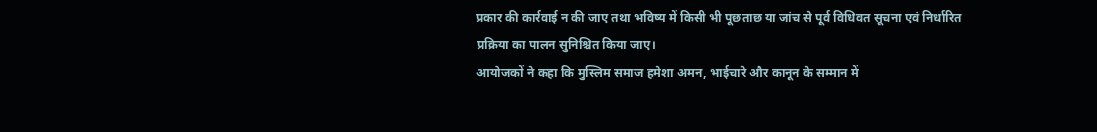प्रकार की कार्रवाई न की जाए तथा भविष्य में किसी भी पूछताछ या जांच से पूर्व विधिवत सूचना एवं निर्धारित प्रक्रिया का पालन सुनिश्चित किया जाए।
आयोजकों ने कहा कि मुस्लिम समाज हमेशा अमन, भाईचारे और कानून के सम्मान में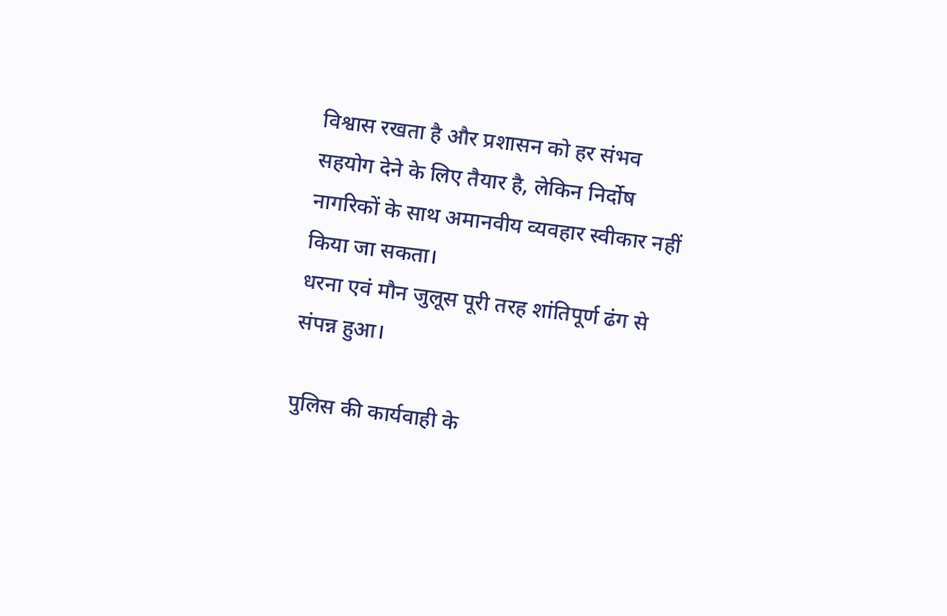विश्वास रखता है और प्रशासन को हर संभव सहयोग देने के लिए तैयार है, लेकिन निर्दोष नागरिकों के साथ अमानवीय व्यवहार स्वीकार नहीं किया जा सकता।
धरना एवं मौन जुलूस पूरी तरह शांतिपूर्ण ढंग से संपन्न हुआ।

पुलिस की कार्यवाही के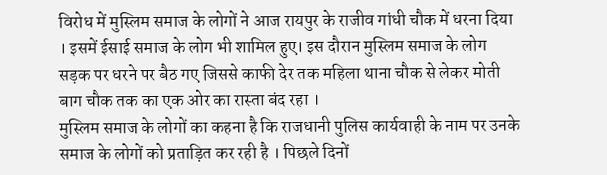विरोध में मुस्लिम समाज के लोगों ने आज रायपुर के राजीव गांधी चौक में धरना दिया । इसमें ईसाई समाज के लोग भी शामिल हुए। इस दौरान मुस्लिम समाज के लोग सड़क पर धरने पर बैठ गए जिससे काफी देर तक महिला थाना चौक से लेकर मोती बाग चौक तक का एक ओर का रास्ता बंद रहा ।
मुस्लिम समाज के लोगों का कहना है कि राजधानी पुलिस कार्यवाही के नाम पर उनके समाज के लोगों को प्रताड़ित कर रही है । पिछले दिनों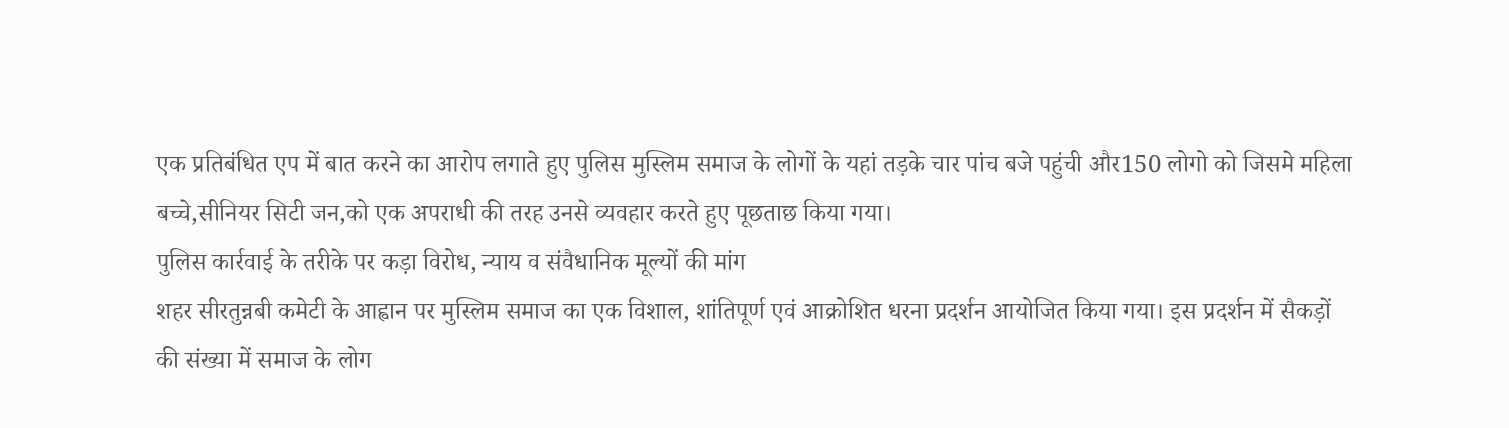एक प्रतिबंधित एप में बात करने का आरोप लगाते हुए पुलिस मुस्लिम समाज के लोगों के यहां तड़के चार पांच बजे पहुंची और150 लोगो को जिसमे महिला बच्चे,सीनियर सिटी जन,को एक अपराधी की तरह उनसे व्यवहार करते हुए पूछताछ किया गया।
पुलिस कार्रवाई के तरीके पर कड़ा विरोध, न्याय व संवैधानिक मूल्यों की मांग
शहर सीरतुन्नबी कमेटी के आह्वान पर मुस्लिम समाज का एक विशाल, शांतिपूर्ण एवं आक्रोशित धरना प्रदर्शन आयोजित किया गया। इस प्रदर्शन में सैकड़ों की संख्या में समाज के लोग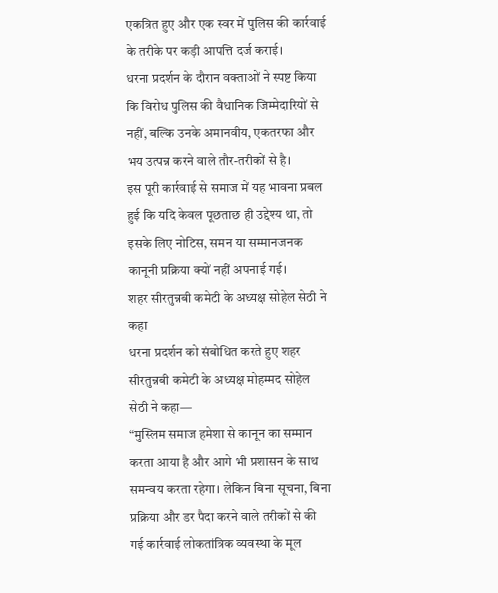एकत्रित हुए और एक स्वर में पुलिस की कार्रवाई के तरीके पर कड़ी आपत्ति दर्ज कराई।
धरना प्रदर्शन के दौरान वक्ताओं ने स्पष्ट किया कि विरोध पुलिस की वैधानिक जिम्मेदारियों से नहीं, बल्कि उनके अमानवीय, एकतरफा और भय उत्पन्न करने वाले तौर-तरीकों से है।
इस पूरी कार्रवाई से समाज में यह भावना प्रबल हुई कि यदि केवल पूछताछ ही उद्देश्य था, तो इसके लिए नोटिस, समन या सम्मानजनक कानूनी प्रक्रिया क्यों नहीं अपनाई गई।
शहर सीरतुन्नबी कमेटी के अध्यक्ष सोहेल सेठी ने कहा
धरना प्रदर्शन को संबोधित करते हुए शहर सीरतुन्नबी कमेटी के अध्यक्ष मोहम्मद सोहेल सेठी ने कहा—
“मुस्लिम समाज हमेशा से कानून का सम्मान करता आया है और आगे भी प्रशासन के साथ समन्वय करता रहेगा। लेकिन बिना सूचना, बिना प्रक्रिया और डर पैदा करने वाले तरीकों से की गई कार्रवाई लोकतांत्रिक व्यवस्था के मूल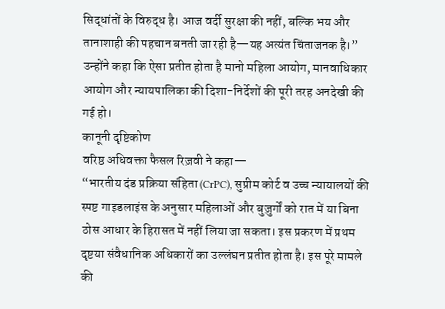सिद्धांतों के विरुद्ध है। आज वर्दी सुरक्षा की नहीं, बल्कि भय और तानाशाही की पहचान बनती जा रही है—यह अत्यंत चिंताजनक है।”
उन्होंने कहा कि ऐसा प्रतीत होता है मानो महिला आयोग, मानवाधिकार आयोग और न्यायपालिका की दिशा-निर्देशों की पूरी तरह अनदेखी की गई हो।
कानूनी दृष्टिकोण
वरिष्ठ अधिवक्ता फैसल रिज़वी ने कहा—
“भारतीय दंड प्रक्रिया संहिता (CrPC), सुप्रीम कोर्ट व उच्च न्यायालयों की स्पष्ट गाइडलाइंस के अनुसार महिलाओं और बुज़ुर्गों को रात में या बिना ठोस आधार के हिरासत में नहीं लिया जा सकता। इस प्रकरण में प्रथम दृष्टया संवैधानिक अधिकारों का उल्लंघन प्रतीत होता है। इस पूरे मामले की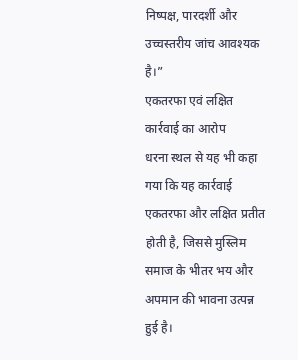निष्पक्ष, पारदर्शी और उच्चस्तरीय जांच आवश्यक है।”
एकतरफा एवं लक्षित कार्रवाई का आरोप
धरना स्थल से यह भी कहा गया कि यह कार्रवाई एकतरफा और लक्षित प्रतीत होती है, जिससे मुस्लिम समाज के भीतर भय और अपमान की भावना उत्पन्न हुई है।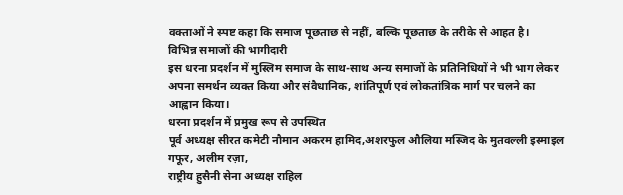वक्ताओं ने स्पष्ट कहा कि समाज पूछताछ से नहीं, बल्कि पूछताछ के तरीके से आहत है।
विभिन्न समाजों की भागीदारी
इस धरना प्रदर्शन में मुस्लिम समाज के साथ-साथ अन्य समाजों के प्रतिनिधियों ने भी भाग लेकर अपना समर्थन व्यक्त किया और संवैधानिक, शांतिपूर्ण एवं लोकतांत्रिक मार्ग पर चलने का आह्वान किया।
धरना प्रदर्शन में प्रमुख रूप से उपस्थित
पूर्व अध्यक्ष सीरत कमेटी नौमान अकरम हामिद,अशरफुल औलिया मस्जिद के मुतवल्ली इस्माइल गफूर, अलीम रज़ा,
राष्ट्रीय हुसैनी सेना अध्यक्ष राहिल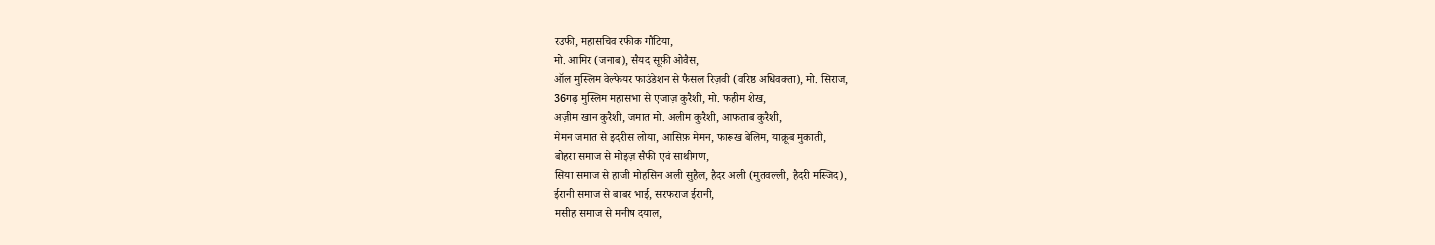रउफी, महासचिव रफीक गौटिया,
मो. आमिर (जनाब), सैयद सूफ़ी ओवैस,
ऑल मुस्लिम वेल्फेयर फाउंडेशन से फैसल रिज़वी (वरिष्ठ अधिवक्ता), मो. सिराज,
36गढ़ मुस्लिम महासभा से एजाज़ कुरैशी, मो. फहीम शेख,
अज़ीम खान कुरैशी, जमात मो. अलीम कुरैशी, आफताब कुरैशी,
मेमन जमात से इदरीस लोया, आसिफ़ मेमन, फारूख बेलिम, याक़ूब मुकाती,
बोहरा समाज से मोइज़ सैफी एवं साथीगण,
सिया समाज से हाजी मोहसिन अली सुहैल, हैदर अली (मुतवल्ली, हैदरी मस्जिद),
ईरानी समाज से बाबर भाई, सरफराज ईरानी,
मसीह समाज से मनीष दयाल,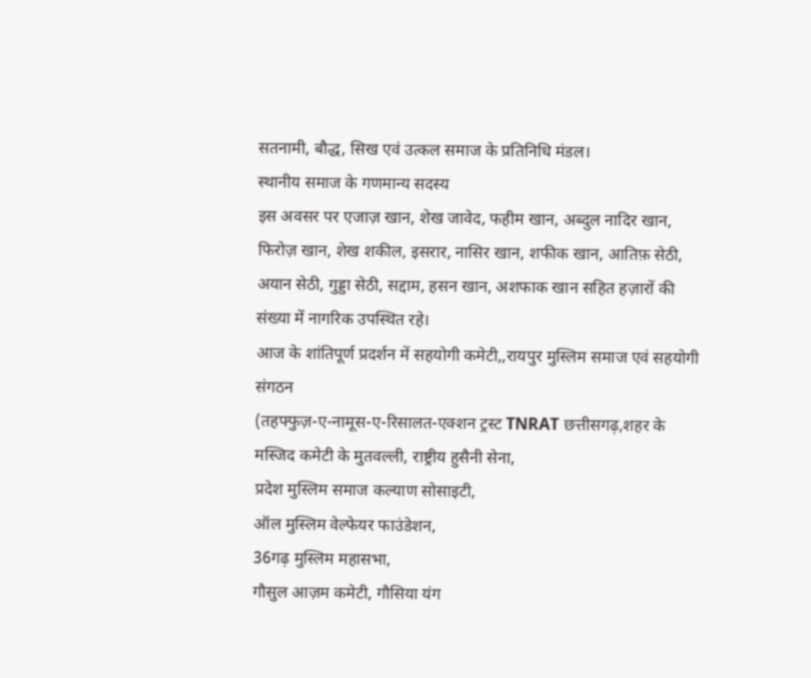सतनामी, बौद्ध, सिख एवं उत्कल समाज के प्रतिनिधि मंडल।
स्थानीय समाज के गणमान्य सदस्य
इस अवसर पर एजाज़ खान, शेख जावेद, फहीम खान, अब्दुल नादिर खान, फिरोज़ खान, शेख शकील, इसरार, नासिर खान, शफीक खान, आतिफ़ सेठी, अयान सेठी, गुड्डा सेठी, सद्दाम, हसन खान, अशफाक खान सहित हज़ारों की संख्या में नागरिक उपस्थित रहे।
आज के शांतिपूर्ण प्रदर्शन में सहयोगी कमेटी,,रायपुर मुस्लिम समाज एवं सहयोगी संगठन
(तहफ्फुज़-ए-नामूस-ए-रिसालत-एक्शन ट्रस्ट TNRAT छत्तीसगढ़,शहर के मस्जिद कमेटी के मुतवल्ली, राष्ट्रीय हुसैनी सेना,
प्रदेश मुस्लिम समाज कल्याण सोसाइटी,
ऑल मुस्लिम वेल्फेयर फाउंडेशन,
36गढ़ मुस्लिम महासभा,
गौसुल आज़म कमेटी, गौसिया यंग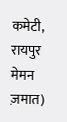कमेटी,
रायपुर मेमन ज़मात)